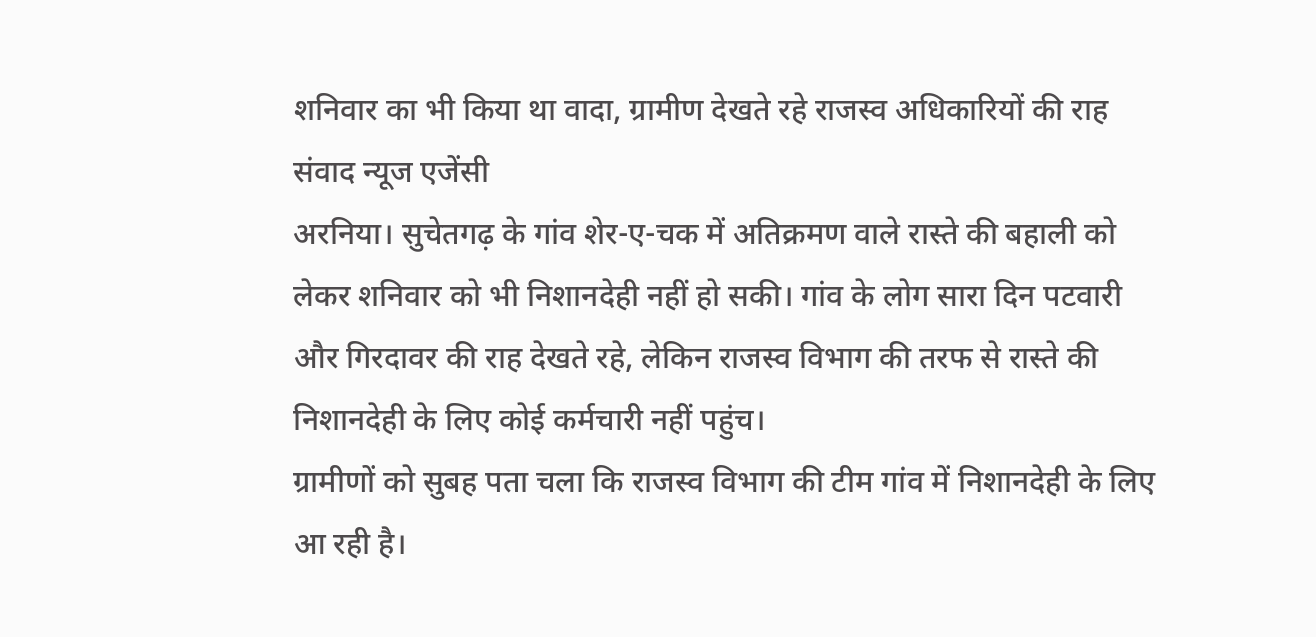शनिवार का भी किया था वादा, ग्रामीण देखते रहे राजस्व अधिकारियों की राह
संवाद न्यूज एजेंसी
अरनिया। सुचेतगढ़ के गांव शेर-ए-चक में अतिक्रमण वाले रास्ते की बहाली को लेकर शनिवार को भी निशानदेही नहीं हो सकी। गांव के लोग सारा दिन पटवारी और गिरदावर की राह देखते रहे, लेकिन राजस्व विभाग की तरफ से रास्ते की निशानदेही के लिए कोई कर्मचारी नहीं पहुंच।
ग्रामीणों को सुबह पता चला कि राजस्व विभाग की टीम गांव में निशानदेही के लिए आ रही है।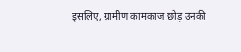इसलिए, ग्रामीण कामकाज छोड़ उनकी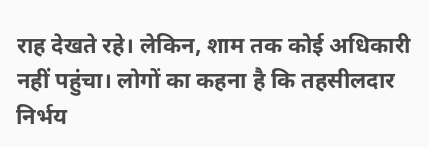राह देखते रहे। लेकिन, शाम तक कोई अधिकारी नहीं पहुंचा। लोगों का कहना है कि तहसीलदार निर्भय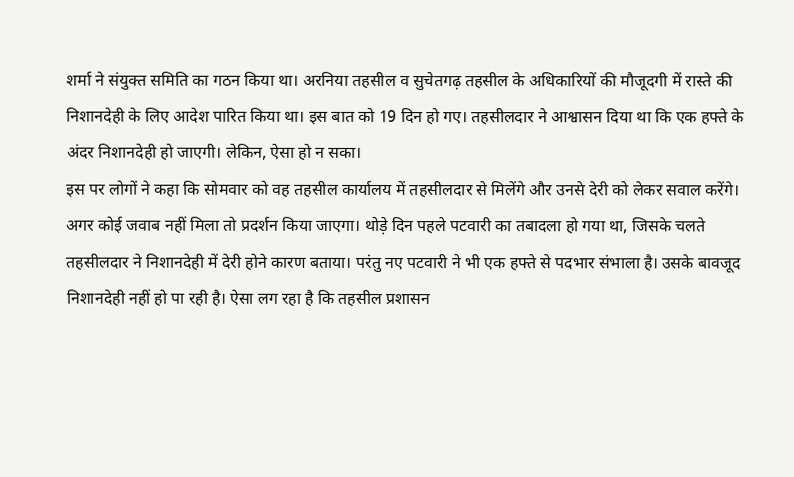शर्मा ने संयुक्त समिति का गठन किया था। अरनिया तहसील व सुचेतगढ़ तहसील के अधिकारियों की मौजूदगी में रास्ते की निशानदेही के लिए आदेश पारित किया था। इस बात को 19 दिन हो गए। तहसीलदार ने आश्वासन दिया था कि एक हफ्ते के अंदर निशानदेही हो जाएगी। लेकिन, ऐसा हो न सका।
इस पर लोगों ने कहा कि सोमवार को वह तहसील कार्यालय में तहसीलदार से मिलेंगे और उनसे देरी को लेकर सवाल करेंगे। अगर कोई जवाब नहीं मिला तो प्रदर्शन किया जाएगा। थोड़े दिन पहले पटवारी का तबादला हो गया था, जिसके चलते तहसीलदार ने निशानदेही में देरी होने कारण बताया। परंतु नए पटवारी ने भी एक हफ्ते से पदभार संभाला है। उसके बावजूद निशानदेही नहीं हो पा रही है। ऐसा लग रहा है कि तहसील प्रशासन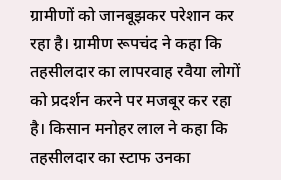ग्रामीणों को जानबूझकर परेशान कर रहा है। ग्रामीण रूपचंद ने कहा कि तहसीलदार का लापरवाह रवैया लोगों को प्रदर्शन करने पर मजबूर कर रहा है। किसान मनोहर लाल ने कहा कि तहसीलदार का स्टाफ उनका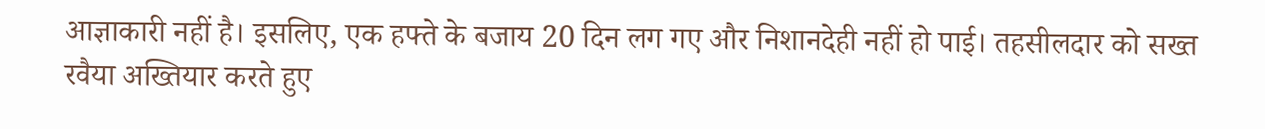आज्ञाकारी नहीं है। इसलिए, एक हफ्ते के बजाय 20 दिन लग गए और निशानदेही नहीं हो पाई। तहसीलदार को सख्त रवैया अख्तियार करते हुए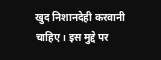खुद निशानदेही करवानी चाहिए। इस मुद्दे पर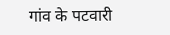गांव के पटवारी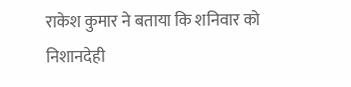राकेश कुमार ने बताया कि शनिवार को निशानदेही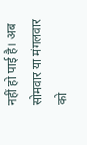नहीं हो पाई है। अब सोमवार या मंगलवार को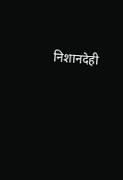निशानदेही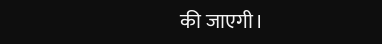की जाएगी।